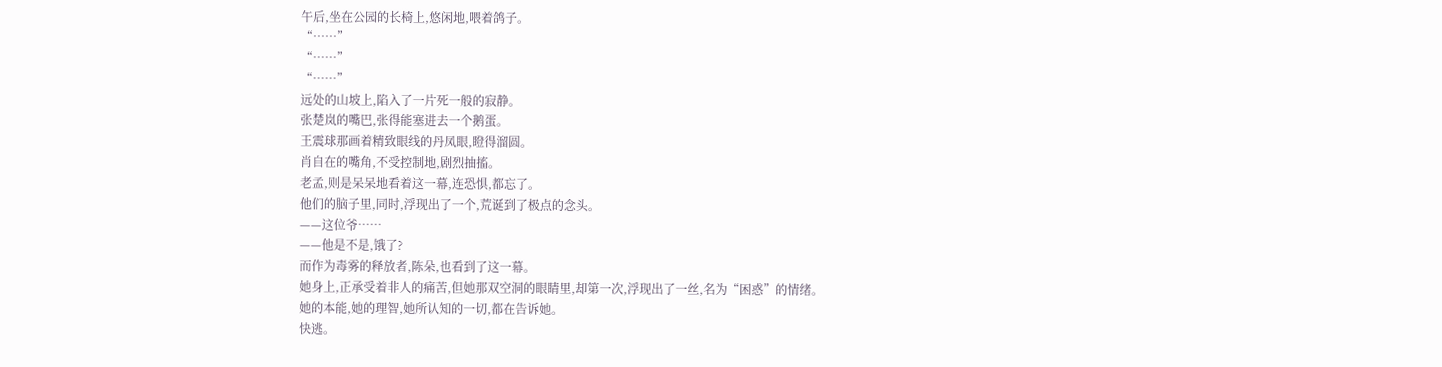午后,坐在公园的长椅上,悠闲地,喂着鸽子。
“……”
“……”
“……”
远处的山坡上,陷入了一片死一般的寂静。
张楚岚的嘴巴,张得能塞进去一个鹅蛋。
王震球那画着精致眼线的丹凤眼,瞪得溜圆。
肖自在的嘴角,不受控制地,剧烈抽搐。
老孟,则是呆呆地看着这一幕,连恐惧,都忘了。
他们的脑子里,同时,浮现出了一个,荒诞到了极点的念头。
——这位爷……
——他是不是,饿了?
而作为毒雾的释放者,陈朵,也看到了这一幕。
她身上,正承受着非人的痛苦,但她那双空洞的眼睛里,却第一次,浮现出了一丝,名为“困惑”的情绪。
她的本能,她的理智,她所认知的一切,都在告诉她。
快逃。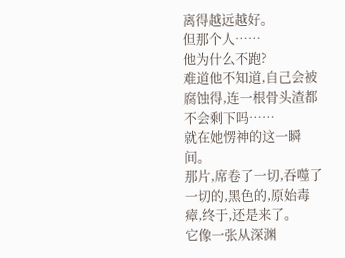离得越远越好。
但那个人……
他为什么不跑?
难道他不知道,自己会被腐蚀得,连一根骨头渣都不会剩下吗……
就在她愣神的这一瞬间。
那片,席卷了一切,吞噬了一切的,黑色的,原始毒瘴,终于,还是来了。
它像一张从深渊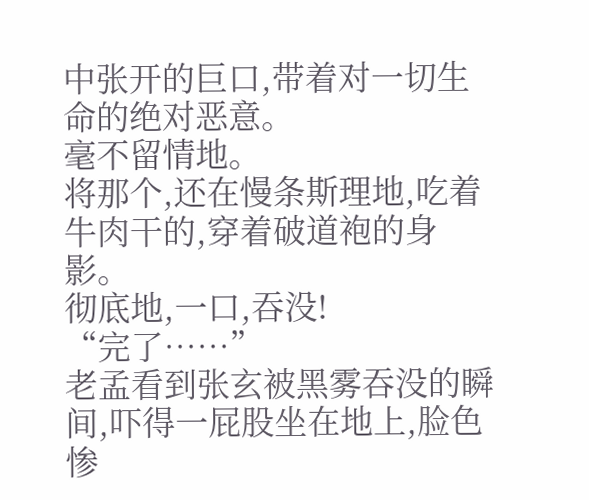中张开的巨口,带着对一切生命的绝对恶意。
毫不留情地。
将那个,还在慢条斯理地,吃着牛肉干的,穿着破道袍的身影。
彻底地,一口,吞没!
“完了……”
老孟看到张玄被黑雾吞没的瞬间,吓得一屁股坐在地上,脸色惨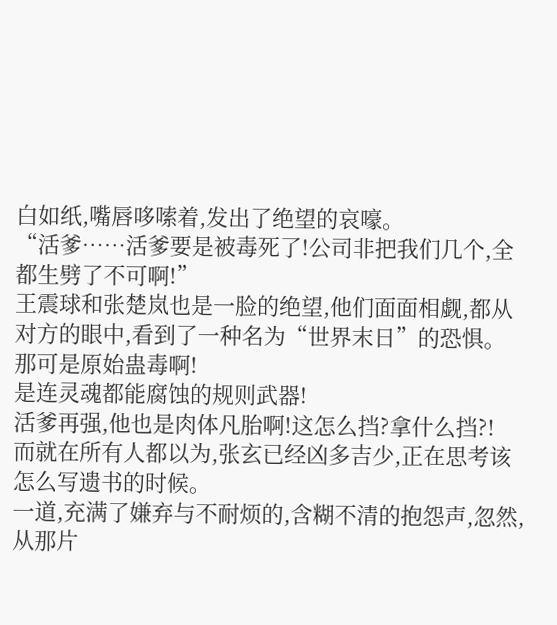白如纸,嘴唇哆嗦着,发出了绝望的哀嚎。
“活爹……活爹要是被毒死了!公司非把我们几个,全都生劈了不可啊!”
王震球和张楚岚也是一脸的绝望,他们面面相觑,都从对方的眼中,看到了一种名为“世界末日”的恐惧。
那可是原始蛊毒啊!
是连灵魂都能腐蚀的规则武器!
活爹再强,他也是肉体凡胎啊!这怎么挡?拿什么挡?!
而就在所有人都以为,张玄已经凶多吉少,正在思考该怎么写遗书的时候。
一道,充满了嫌弃与不耐烦的,含糊不清的抱怨声,忽然,从那片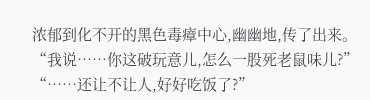浓郁到化不开的黑色毒瘴中心,幽幽地,传了出来。
“我说……你这破玩意儿,怎么一股死老鼠味儿?”
“……还让不让人,好好吃饭了?”